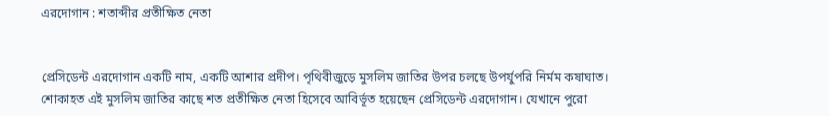এরদোগান : শতাব্দীর প্রতীক্ষিত নেতা


প্রেসিডেন্ট এরদোগান একটি নাম, একটি আশার প্রদীপ। পৃথিবীজুড়ে মুসলিম জাতির উপর চলছে উপর্যুপরি নির্মম কষাঘাত। শোকাহত এই মুসলিম জাতির কাছে শত প্রতীক্ষিত নেতা হিসেবে আবির্ভূত হয়েছেন প্রেসিডেন্ট এরদোগান। যেখানে পুরো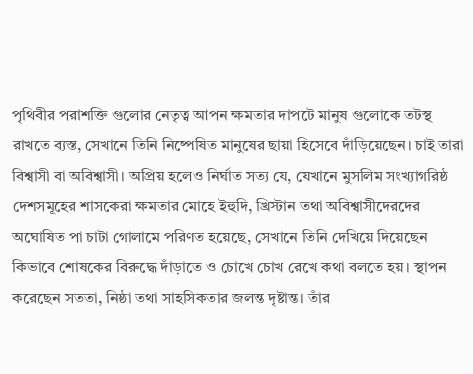পৃথিবীর পরাশক্তি গুলোর নেতৃত্ব আপন ক্ষমতার দাপটে মানুষ গুলোকে তটস্থ রাখতে ব্যস্ত, সেখানে তিনি নিষ্পেষিত মানুষের ছায়া হিসেবে দাঁড়িয়েছেন। চাই তারা বিশ্বাসী বা অবিশ্বাসী। অপ্রিয় হলেও নির্ঘাত সত্য যে, যেখানে মুসলিম সংখ্যাগরিষ্ঠ দেশসমূহের শাসকেরা ক্ষমতার মোহে ইহুদি, খ্রিস্টান তথা অবিশ্বাসীদেরদের অঘোষিত পা চাটা গোলামে পরিণত হয়েছে, সেখানে তিনি দেখিয়ে দিয়েছেন কিভাবে শোষকের বিরুদ্ধে দাঁড়াতে ও চোখে চোখ রেখে কথা বলতে হয়। স্থাপন করেছেন সততা, নিষ্ঠা তথা সাহসিকতার জলন্ত দৃষ্টান্ত। তাঁর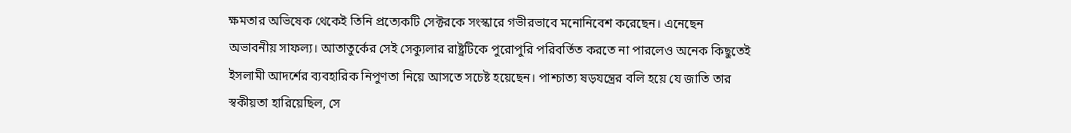ক্ষমতা‌র অভিষেক থেকেই তিনি প্রত্যেক‌টি সেক্টরকে সংস্কারে গভীরভাবে মনোনিবেশ করেছেন। এনেছেন অভাবনীয় সাফল্য। আতাতুর্কের সেই সেক্যুলার রাষ্ট্রটি‌কে পুরোপুরি পরিবর্তিত করতে না পারলে‌ও অনেক কিছুতেই ইসলামী আদর্শের ব্যবহারিক নিপুণতা নিয়ে আসতে সচেষ্ট হয়েছেন। পাশ্চাত্য ষড়যন্ত্রের বলি হয়ে যে জাতি তার স্বকীয়তা হারিয়েছিল, সে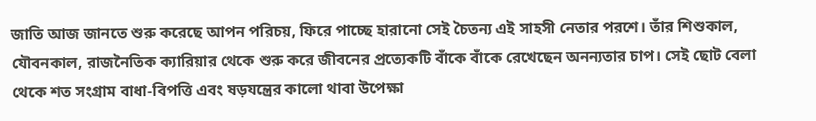জাতি আজ জানতে শুরু করেছে আপন পরিচয়, ফিরে পাচ্ছে হারানো সেই চৈতন্য এই সাহসী নেতা‌র পরশে। তাঁর শিশুকাল, যৌবনকাল, রাজনৈতিক ক্যারিয়ার থেকে শুরু করে জীবনের প্রত্যেকটি বাঁকে বাঁকে রেখেছেন অনন্যতার চাপ। সেই ছোট বেলা থেকে শত সংগ্রাম বাধা-বিপত্তি এবং ষড়যন্ত্রের কালো থাবা উপেক্ষা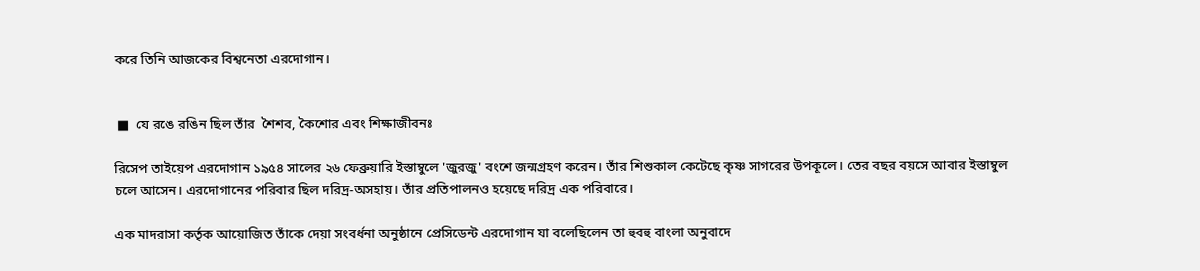করে তিনি আজকের বিশ্বনেতা এরদোগান।


 ■  যে রঙে র‌‌ঙিন ছিল তাঁর  শৈশব, কৈশোর এবং শিক্ষাজীবনঃ

রিসেপ তাইয়েপ এরদোগান ১৯৫৪ সালের ২৬ ফেব্রুয়ারি ইস্তাম্বুলে 'জুরজু' বংশে জন্মগ্রহণ করেন। তাঁর শিশুকাল কেটেছে কৃষ্ণ সাগরের উপকূলে। তের বছর বয়সে আবার ইস্তাম্বুল চলে আসেন। এরদোগানের পরিবার ছিল দরিদ্র-অসহায়। তাঁর প্রতিপালনও হয়েছে দরিদ্র এক পরিবারে।

এক মাদরাসা কর্তৃক আয়োজিত তাঁকে দেয়া সংবর্ধনা অনুষ্ঠানে প্রেসিডেন্ট এরদোগান যা বলেছিলেন তা হুবহু বাংলা অনুবাদে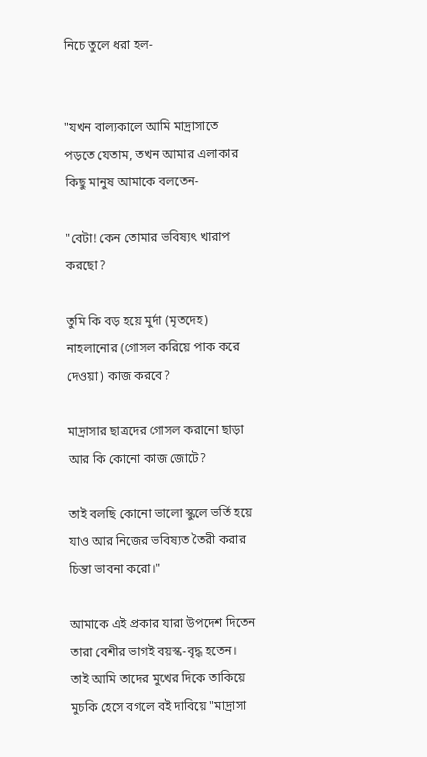নিচে তুলে ধরা হল-


"যখন বাল্যকালে আমি মাদ্রাসাতে পড়তে যেতাম, তখন আমার এলাকার কিছু মানুষ আমাকে বলতেন-

"বেটা! কেন তোমার ভবিষ্যৎ খারাপ করছো?

তুমি কি বড় হয়ে মুর্দা (মৃতদেহ) নাহলানোর (গোসল করিয়ে পাক করে দেওয়া) কাজ করবে?

মাদ্রাসার ছাত্রদের গোসল করানো ছাড়া আর কি কোনো কাজ জোটে?

তাই বলছি কোনো ভালো স্কুলে ভর্তি হয়ে যাও আর নিজের ভবিষ্যত তৈরী করার চিন্তা ভাবনা করো।"

আমাকে এই প্রকার যারা উপদেশ দিতেন তারা বেশীর ভাগই বয়স্ক-বৃদ্ধ হতেন। তাই আমি তাদের মুখের দিকে তাকিয়ে মুচকি হেসে বগলে বই দাবিয়ে "মাদ্রাসা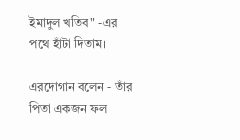ইমাদুল খতিব" -এর পথে হাঁটা দিতাম।

এরদোগান বলেন - তাঁর পিতা একজন ফল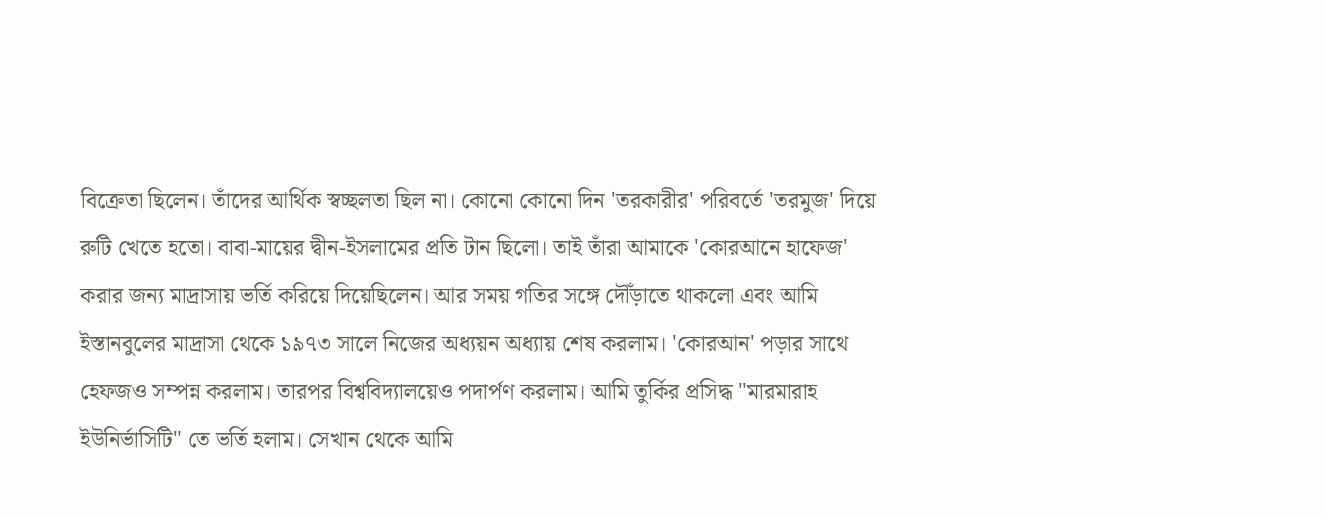বিক্রেতা ছিলেন। তাঁদের আর্থিক স্বচ্ছলতা ছিল না। কোনো কোনো দিন 'তরকারীর' পরিবর্তে 'তরমুজ' দিয়ে রুটি খেতে হতো। বাবা-মায়ের দ্বীন-ইসলামের প্রতি টান ছিলো। তাই তাঁরা আমাকে 'কোরআনে হাফেজ' করার জন্য মাদ্রাসায় ভর্তি করিয়ে দিয়েছিলেন। আর সময় গতির সঙ্গে দৌঁড়াতে থাকলো এবং আমি ইস্তানবুলের মাদ্রাসা থেকে ১৯৭৩ সালে নিজের অধ্যয়ন অধ্যায় শেষ করলাম। 'কোরআন' পড়ার সাথে হেফজও সম্পন্ন করলাম। তারপর বিশ্ববিদ্যালয়েও পদার্পণ করলাম। আমি তুর্কির প্রসিদ্ধ "মারমারাহ ইউনির্ভাসিটি" তে ভর্তি হলাম। সেখান থেকে আমি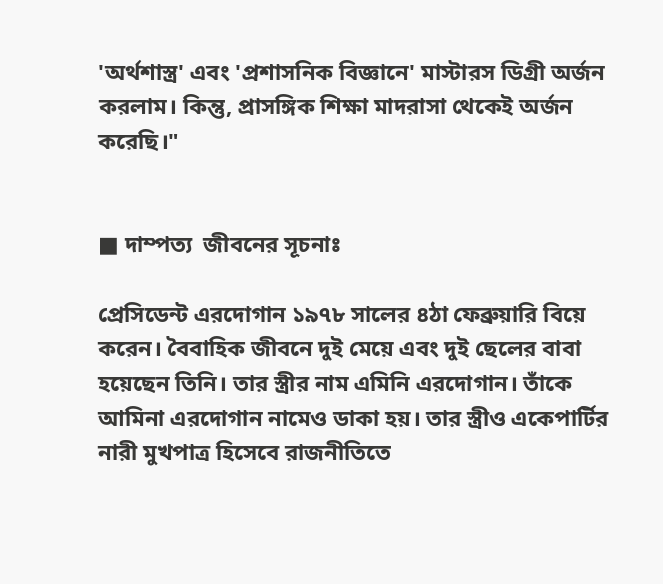'অর্থশাস্ত্র' এবং 'প্রশাসনিক বিজ্ঞানে' মাস্টারস ডিগ্রী অর্জন করলাম। কিন্তু, প্রাসঙ্গিক শিক্ষা মাদরাসা থেকেই অর্জন করেছি।"


■ দাম্পত্য  জীবনের সূচনাঃ

প্রেসিডেন্ট এরদোগান ১৯৭৮ সালের ৪ঠা ফেব্রুয়ারি বিয়ে করেন। বৈবাহিক জীবনে দুই মেয়ে এবং দুই ছেলের বাবা হয়েছেন তিনি। তার স্ত্রীর নাম এমিনি এরদোগান। তাঁকে আমিনা এরদোগান নামে‌ও ডাকা হয়। তার স্ত্রীও একেপার্টির নারী মুখপাত্র হিসেবে রাজনীতিতে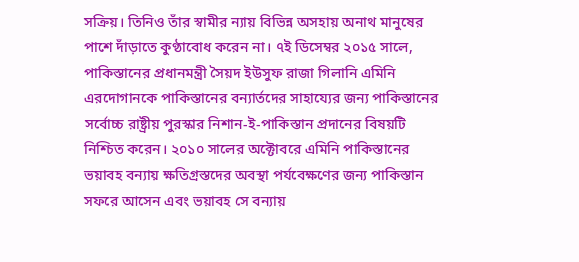সক্রিয়। তিনি‌ও তাঁর স্বামীর ন্যায় বিভিন্ন অসহায় অনাথ মানুষের পাশে দাঁড়াতে কুণ্ঠাবোধ করেন না। ৭ই ডিসেম্বর ২০১৫ সালে, পাকিস্তানের প্রধানমন্ত্রী সৈয়দ ইউসুফ রাজা গিলানি এমিনি এরদোগানকে পাকিস্তানের বন্যার্তদের সাহায্যের জন্য পাকিস্তানের সর্বোচ্চ রাষ্ট্রীয় পুরস্কার নিশান-ই-পাকিস্তান প্রদানের বিষয়টি নিশ্চিত করেন। ২০১০ সালের অক্টোবরে এমিনি পাকিস্তানের ভয়াবহ বন্যায় ক্ষতিগ্রস্তদের অবস্থা পর্যবেক্ষণের জন্য পাকিস্তান সফরে আসেন এবং ভয়াবহ সে বন্যায়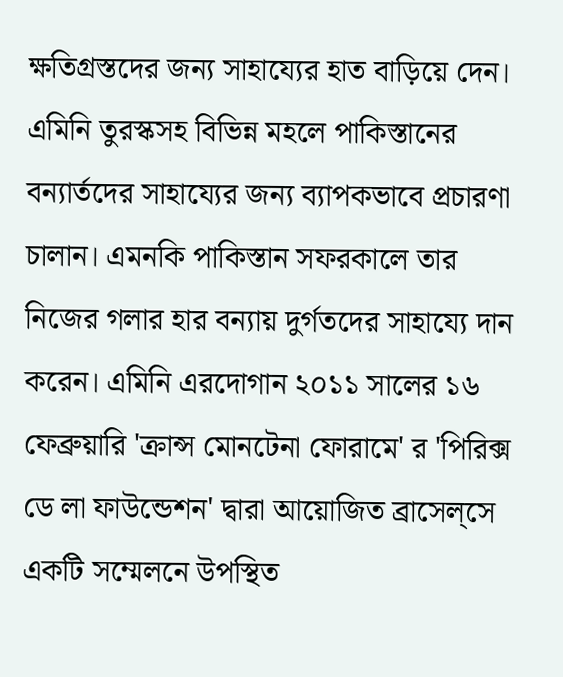ক্ষতিগ্রস্তদের জন্য সাহায্যের হাত বাড়িয়ে দেন। এমিনি তুরস্কসহ বিভিন্ন মহলে পাকিস্তানের বন্যার্তদের সাহায্যের জন্য ব্যাপকভাবে প্রচারণা চালান। এমনকি পাকিস্তান সফরকালে তার নিজের গলার হার বন্যায় দুর্গতদের সাহায্যে দান করেন। এমিনি এরদোগান ২০১১ সালের ১৬ ফেব্রুয়ারি 'ক্রান্স মোনটেনা ফোরামে' র 'পিরিক্স ডে লা ফাউন্ডেশন' দ্বারা আয়োজিত ব্রাসেল্‌সে একটি সম্মেলনে উপস্থিত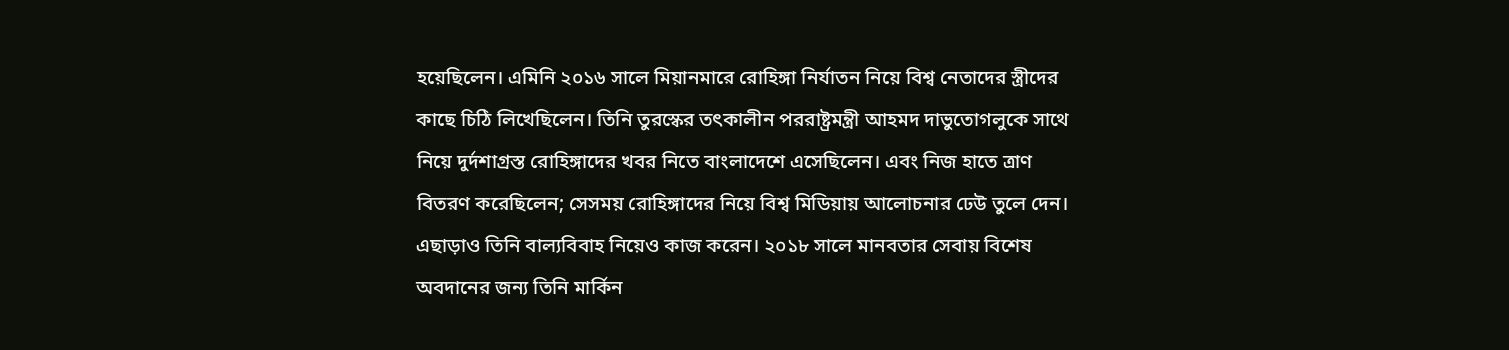হয়েছিলেন। এমিনি ২০১৬ সালে মিয়ানমারে রোহিঙ্গা নির্যাতন নিয়ে বিশ্ব নেতাদের স্ত্রীদের কাছে চিঠি লিখেছিলেন। তিনি তুরস্কের তৎকালীন পররাষ্ট্রমন্ত্রী আহমদ দাভুতোগলুকে সাথে নিয়ে দুর্দশাগ্রস্ত রোহিঙ্গাদের খবর নিতে বাংলাদেশে এসেছিলেন। এবং নিজ হাতে ত্রাণ বিতরণ করেছিলেন; সেসময় রোহিঙ্গাদের নিয়ে বিশ্ব মিডিয়ায় আলোচনার ঢেউ তুলে দেন। এছাড়াও তিনি বাল্যবিবাহ নিয়েও কাজ করেন। ২০১৮ সালে মানবতার সেবায় বিশেষ অবদানের জন্য তিনি মার্কিন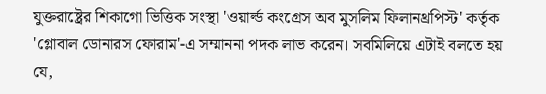যুক্তরাষ্ট্রের শিকাগো ভিত্তিক সংস্থা 'ওয়ার্ল্ড কংগ্রেস অব মুসলিম ফিলানথ্রপিস্ট' কর্তৃক 'গ্লোবাল ডোনারস ফোরাম'-এ সম্মাননা পদক লাভ করেন। সবমিলিয়ে এটাই বলতে হয় যে,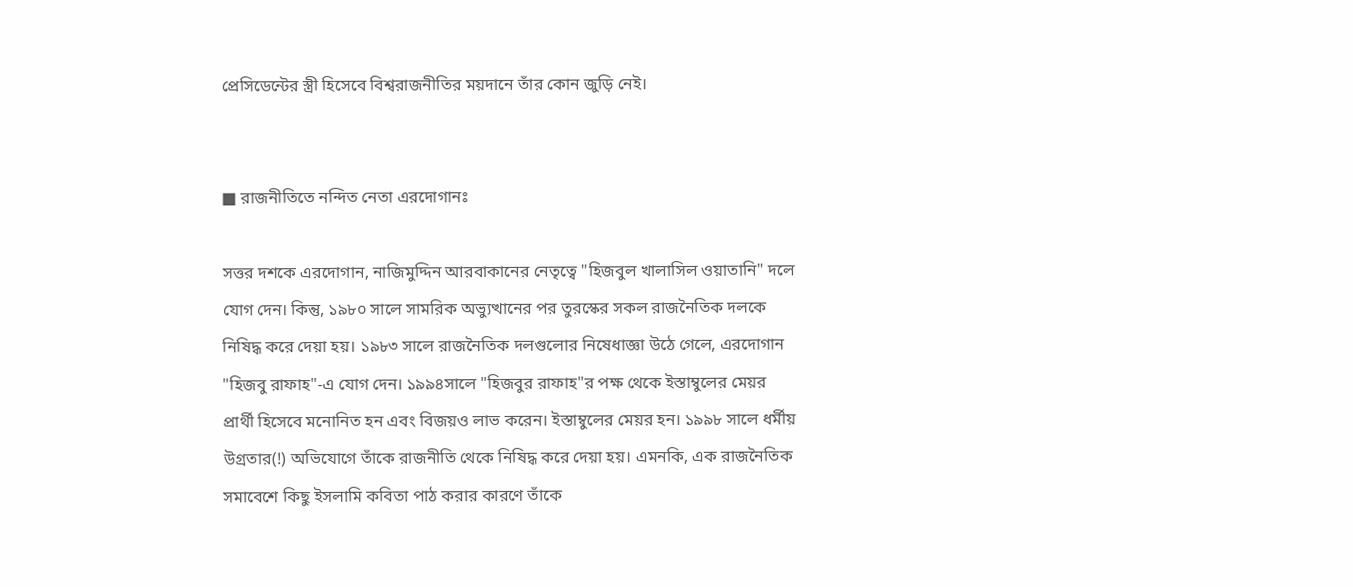প্রেসিডেন্টের স্ত্রী হিসেবে বিশ্বরাজনীতির ময়দানে তাঁর কোন জুড়ি নেই।


■ রাজনীতিতে নন্দিত নেতা এরদোগানঃ

সত্তর দশকে এরদোগান, নাজিমুদ্দিন আরবাকানের নেতৃত্বে "হিজবুল খালাসিল ওয়াতানি" দলে যোগ দেন। কিন্তু, ১৯৮০ সালে সামরিক অভ্যুত্থানের পর তুরস্কের সকল রাজনৈতিক দলকে নিষিদ্ধ করে দেয়া হয়। ১৯৮৩ সালে রাজনৈতিক দলগুলোর নিষেধাজ্ঞা উঠে গেলে, এরদোগান "হিজবু রাফাহ"-এ যোগ দেন। ১৯৯৪সালে "হিজবুর রাফাহ"র পক্ষ থেকে ইস্তাম্বুলের মেয়র প্রার্থী হিসেবে মনোনিত হন এবং বিজয়ও লাভ করেন। ইস্তাম্বুলের মেয়র হন। ১৯৯৮ সালে ধর্মীয় উগ্রতার(!) অভিযোগে তাঁকে রাজনীতি থেকে নিষিদ্ধ করে দেয়া হয়। এমনকি, এক রাজনৈতিক সমাবেশে কিছু ইসলামি কবিতা পাঠ করার কারণে তাঁকে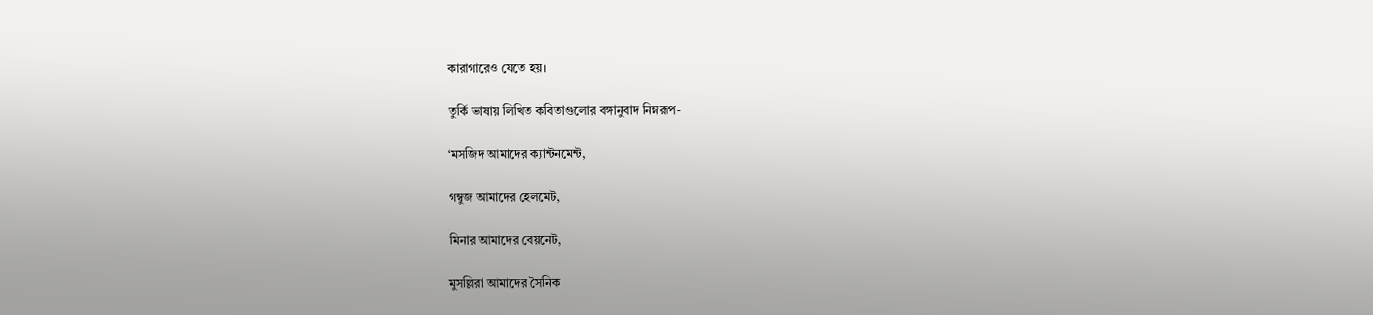কারাগারেও যেতে হয়।

তুর্কি ভাষায় লিখিত কবিতাগুলোর বঙ্গানুবাদ নিম্নরূপ-

‘মসজিদ আমাদের ক্যান্টনমেন্ট,

গম্বুজ আমাদের হেলমেট,

মিনার আমাদের বেয়নেট,

মুসল্লিরা আমাদের সৈনিক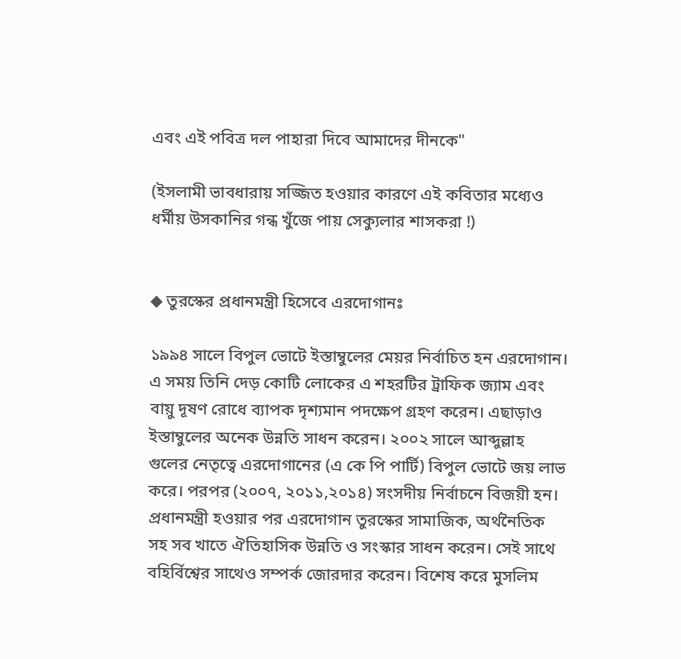এবং এই পবিত্র দল পাহারা দিবে আমাদের দীনকে"

(ইসলামী ভাবধারায় সজ্জিত হ‌ওয়ার কারণে এই কবিতার মধ্যেও ধর্মীয় উসকানির গন্ধ খুঁজে পায় সেক্যুলার শাসকরা !)


◆ তুরস্কের প্রধানমন্ত্রী হিসেবে এরদোগানঃ

১৯৯৪ সালে বিপুল ভোটে ইস্তাম্বুলের মেয়র নির্বাচিত হন এরদোগান। এ সময় তিনি দেড় কোটি লোকের এ শহরটির ট্রাফিক জ্যাম এবং বায়ু দূষণ রোধে ব্যাপক দৃশ্যমান পদক্ষেপ গ্রহণ করেন। এছাড়া‌ও ইস্তাম্বুলের অনেক উন্নতি সাধন করেন। ২০০২ সালে আব্দুল্লাহ গুলের নেতৃত্বে এরদোগানের (এ কে পি পার্টি) বিপুল ভোটে জয় লাভ করে। পরপর (২০০৭, ২০১১,২০১৪) সংসদীয় নির্বাচনে বিজয়ী হন। প্রধানমন্ত্রী হওয়ার পর এরদোগান তুরস্কের সামাজিক, অর্থনৈতিক সহ সব খাতে ঐতিহাসিক উন্নতি ও সংস্কার সাধন করেন। সেই সাথে বহির্বিশ্বের সাথেও সম্পর্ক জোরদার করেন। বিশেষ করে মুসলিম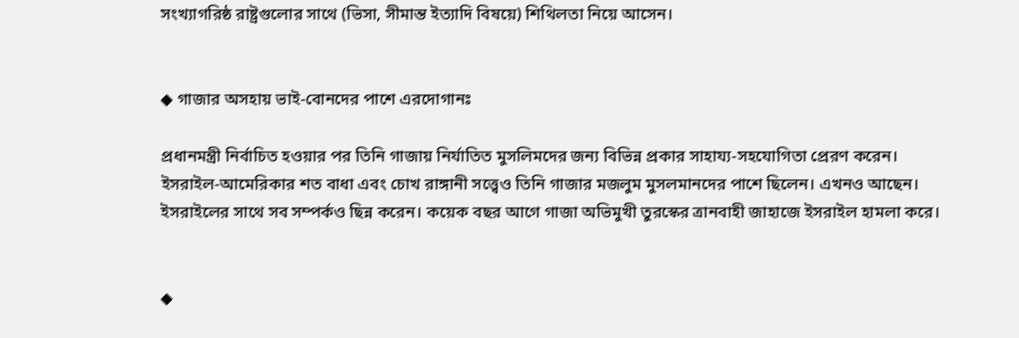সংখ্যাগরিষ্ঠ রাষ্ট্রগুলোর সাথে (ভিসা, সীমান্ত ইত্যাদি বিষয়ে) শিথিলতা নিয়ে আসেন।


◆ গাজার অসহায় ভাই-বোনদের পাশে এরদোগানঃ

প্রধানমন্ত্রী নির্বাচিত হওয়ার পর তিনি গাজায় নির্যাতিত মুসলিমদের জন্য বিভিন্ন প্রকার সাহায্য-সহযোগিতা প্রেরণ করেন। ইসরাইল-আমেরিকার শত বাধা এবং চোখ রাঙ্গানী সত্ত্বেও তিনি গাজার মজলুম মুসলমানদের পাশে ছিলেন। এখন‌ও আছেন। ইসরাইলের সাথে সব সম্পর্কও ছিন্ন করেন। কয়েক বছর আগে গাজা অভিমুখী তুরস্কের ত্রানবাহী জাহাজে ইসরাইল হামলা ক‍রে।


◆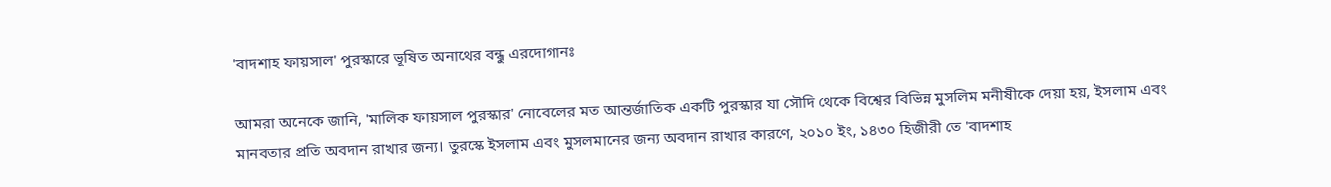'বাদশাহ ফায়সাল' পুরস্কারে ভূষিত অনাথের বন্ধু এরদোগানঃ

আমরা অনেকে জানি, 'মালিক ফায়সাল পুরস্কার' নোবেলের মত আন্তর্জাতিক একটি পুরস্কার যা সৌদি থেকে বিশ্বের বিভিন্ন মুসলিম মনীষীকে দেয়া হয়, ইসলাম এবং মানবতার প্রতি অবদান রাখার জন্য। তুরস্কে ইসলাম এবং মুসলমানের জন্য অবদান রাখার কারণে, ২০১০ ইং, ১৪৩০ হিজীরী তে 'বাদশাহ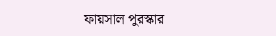ফায়সাল পুরস্কার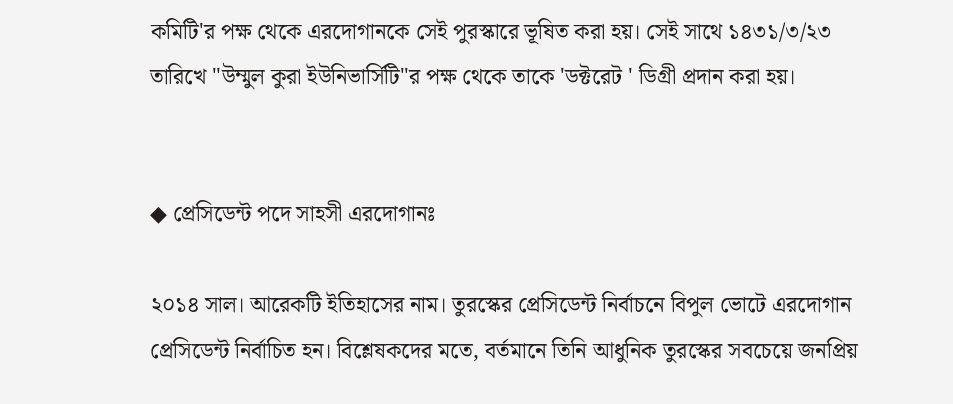কমিটি'র পক্ষ থেকে এরদোগানকে সেই পুরস্কারে ভূষিত করা হয়। সেই সাথে ১৪৩১/৩/২৩ তারিখে "উম্মুল কুরা ইউনিভার্সিটি''র পক্ষ থেকে তাকে 'ডক্টরেট ' ডিগ্রী প্রদান করা হয়।


◆ প্রেসিডেন্ট পদে সাহসী এরদোগানঃ

২০১৪ সাল। আরেকটি ইতিহাসের নাম। তুরস্কের প্রেসিডেন্ট নির্বাচনে বিপুল ভোটে এরদোগান প্রেসিডেন্ট নির্বাচিত হন। বিশ্লেষকদের মতে, বর্তমানে তিনি আধুনিক তুরস্কের সবচেয়ে জনপ্রিয়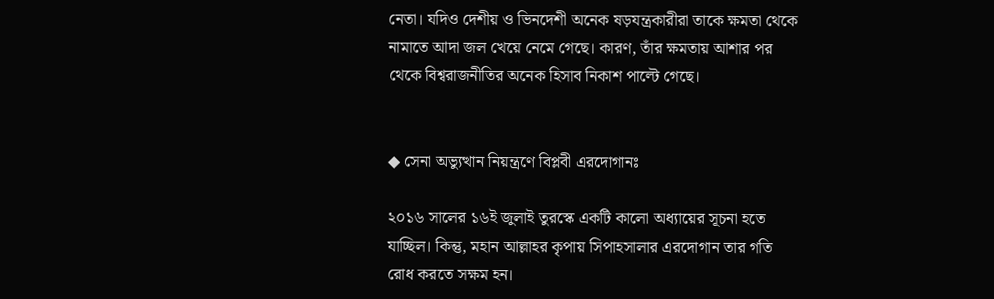নেতা। যদিও দেশীয় ও ভিনদেশী অনেক ষড়যন্ত্রকারীরা তাকে ক্ষমতা থেকে নামাতে আদা জল খেয়ে নেমে গেছে। কারণ, তাঁর ক্ষমতায় আশার পর থেকে বিশ্বরাজনীতির অনেক হিসাব নিকাশ পাল্টে গেছে।


◆ সেনা অভ্যুত্থান নিয়ন্ত্রণে বিপ্লবী এরদোগানঃ

২০১৬ সালের ১৬ই জুলাই তুরস্কে একটি কালো অধ্যায়ের সূচনা হতে যাচ্ছিল। কিন্তু, মহান আল্লাহর কৃপায় সিপাহসালার এরদোগান তার গতি রোধ করতে সক্ষম হন।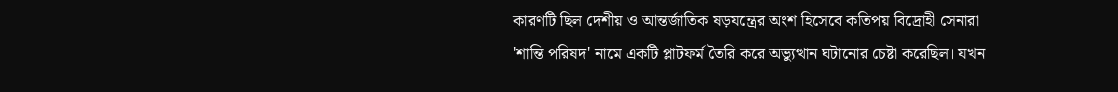কারণটি ছিল দেশীয় ও আন্তর্জাতিক ষড়যন্ত্রের অংশ হিসেবে কতিপয় বিদ্রোহী সেনারা 'শান্তি পরিষদ' নামে একটি প্লাটফর্ম তৈরি করে অভ্যুত্থান ঘটানোর চেষ্টা করেছিল। যখন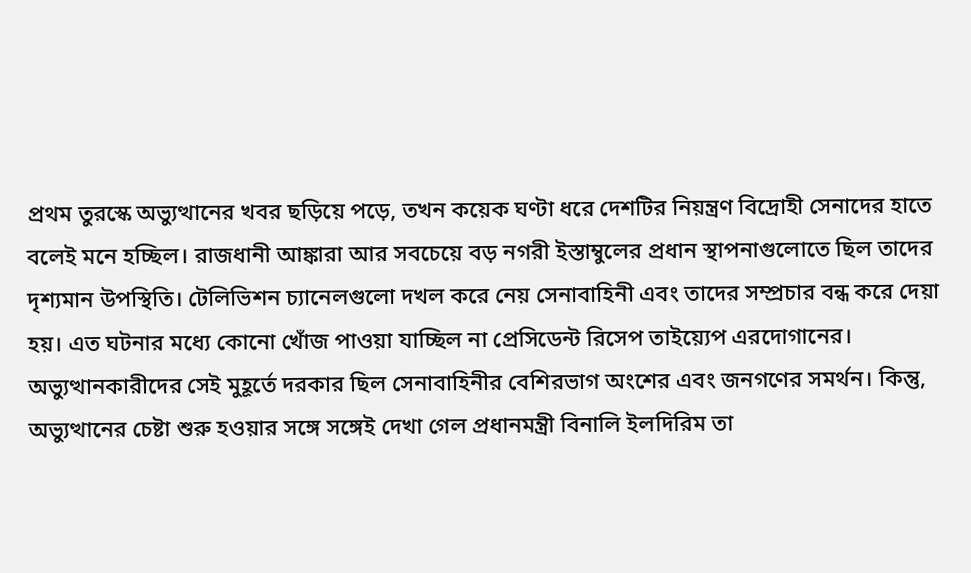প্রথম তুরস্কে অভ্যুত্থানের খবর ছড়িয়ে পড়ে, তখন কয়েক ঘণ্টা ধরে দেশটির নিয়ন্ত্রণ বিদ্রোহী সেনাদের হাতে বলেই মনে হচ্ছিল। রাজধানী আঙ্কারা আর সবচেয়ে বড় নগরী ইস্তাম্বুলের প্রধান স্থাপনাগুলোতে ছিল তাদের দৃশ্যমান উপস্থিতি। টেলিভিশন চ্যানেলগুলো দখল করে নেয় সেনাবাহিনী এবং তাদের সম্প্রচার বন্ধ করে দেয়া হয়। এত ঘটনার মধ্যে কোনো খোঁজ পাওয়া যাচ্ছিল না প্রেসিডেন্ট রিসেপ তাইয়্যেপ এরদোগানের। অভ্যুত্থানকারীদের সেই মুহূর্তে দরকার ছিল সেনাবাহিনীর বেশিরভাগ অংশের এবং জনগণের সমর্থন। কিন্তু, অভ্যুত্থানের চেষ্টা শুরু হওয়ার সঙ্গে সঙ্গেই দেখা গেল প্রধানমন্ত্রী বিনালি ইলদিরিম তা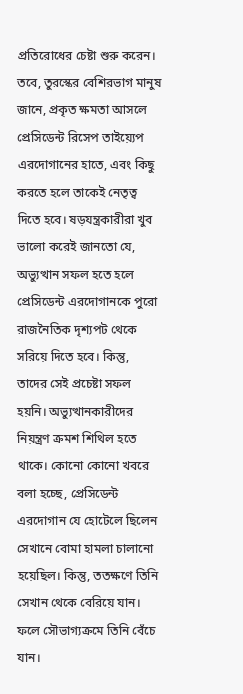প্রতিরোধের চেষ্টা শুরু করেন। তবে, তুরস্কের বেশিরভাগ মানুষ জানে, প্রকৃত ক্ষমতা আসলে প্রেসিডেন্ট রিসেপ তাইয়্যেপ এরদোগানের হাতে, এবং কিছু করতে হলে তাকেই নেতৃত্ব দিতে হবে। ষড়যন্ত্রকারীরা খুব ভালো করেই জানতো যে, অভ্যুত্থান সফল হতে হলে প্রেসিডেন্ট এরদোগানকে পুরো রাজনৈতিক দৃশ্যপট থেকে সরিয়ে দিতে হবে। কিন্তু, তাদের সেই প্রচেষ্টা সফল হয়নি। অভ্যুত্থানকারীদের নিয়ন্ত্রণ ক্রমশ শিথিল হতে থাকে। কোনো কোনো খবরে বলা হচ্ছে, প্রেসিডেন্ট এরদোগান যে হোটেলে ছিলেন সেখানে বোমা হামলা চালানো হয়েছিল। কিন্তু, ততক্ষণে তিনি সেখান থেকে বেরিয়ে যান। ফলে সৌভাগ্যক্রমে তিনি বেঁচে যান।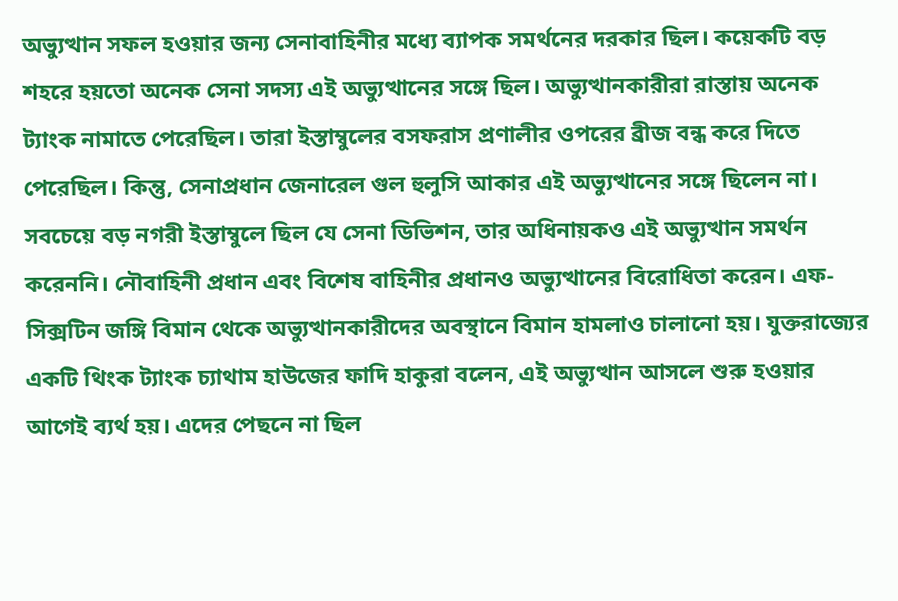অভ্যুত্থান সফল হওয়ার জন্য সেনাবাহিনীর মধ্যে ব্যাপক সমর্থনের দরকার ছিল। কয়েকটি বড় শহরে হয়তো অনেক সেনা সদস্য এই অভ্যুত্থানের সঙ্গে ছিল। অভ্যুত্থানকারীরা রাস্তায় অনেক ট্যাংক নামাতে পেরেছিল। তারা ইস্তাম্বুলের বসফরাস প্রণালীর ওপরের ব্রীজ বন্ধ করে দিতে পেরেছিল। কিন্তু, সেনাপ্রধান জেনারেল গুল হুলুসি আকার এই অভ্যুত্থানের সঙ্গে ছিলেন না। সবচেয়ে বড় নগরী ইস্তাম্বুলে ছিল যে সেনা ডিভিশন, তার অধিনায়কও এই অভ্যুত্থান সমর্থন করেননি। নৌবাহিনী প্রধান এবং বিশেষ বাহিনীর প্রধানও অভ্যুত্থানের বিরোধিতা করেন। এফ-সিক্সটিন জঙ্গি বিমান থেকে অভ্যুত্থানকারীদের অবস্থানে বিমান হামলাও চালানো হয়। যুক্তরাজ্যের একটি থিংক ট্যাংক চ্যাথাম হাউজের ফাদি হাকুরা বলেন, এই অভ্যুত্থান আসলে শুরু হওয়ার আগেই ব্যর্থ হয়। এদের পেছনে না ছিল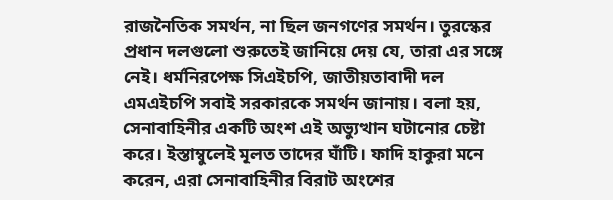রাজনৈতিক সমর্থন, না ছিল জনগণের সমর্থন। তুরস্কের প্রধান দলগুলো শুরুতেই জানিয়ে দেয় যে, তারা এর সঙ্গে নেই। ধর্মনিরপেক্ষ সিএইচপি, জাতীয়তাবাদী দল এমএইচপি সবাই সরকারকে সমর্থন জানায়। বলা হয়, সেনাবাহিনীর একটি অংশ এই অভ্যুত্থান ঘটানোর চেষ্টা করে। ইস্তাম্বুলেই মূলত তাদের ঘাঁটি। ফাদি হাকুরা মনে করেন, এরা সেনাবাহিনীর বিরাট অংশের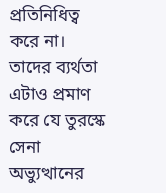প্রতিনিধিত্ব করে না। তাদের ব্যর্থতা এটাও প্রমাণ করে যে তুরস্কে সেনা অভ্যুত্থানের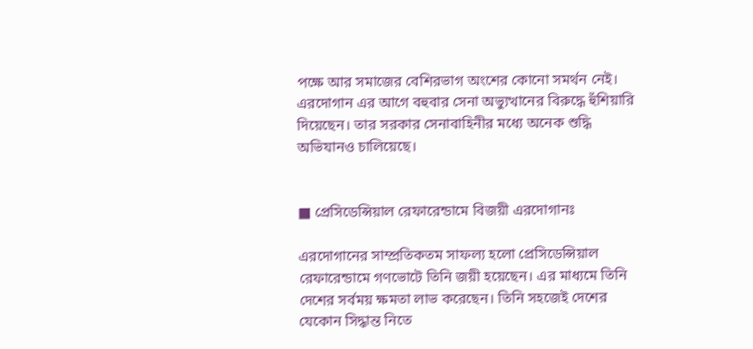পক্ষে আর সমাজের বেশিরভাগ অংশের কোনো সমর্থন নেই। এরদোগান এর আগে বহুবার সেনা অভ্যুত্থানের বিরুদ্ধে হুঁশিয়ারি দিয়েছেন। তার সরকার সেনাবাহিনীর মধ্যে অনেক শুদ্ধি অভিযানও চালিয়েছে।


■ প্রেসিডেন্সিয়াল রেফারেন্ডামে বিজয়ী এরদোগানঃ

এরদোগানের সাম্প্রতিকতম সাফল্য হলো প্রেসিডেন্সিয়াল রেফারেন্ডামে গণভোটে তিনি জয়ী হয়েছেন। এর মাধ্যমে তিনি দেশের সর্বময় ক্ষমতা লাভ করেছেন। তিনি সহজেই দেশের যেকোন সিদ্ধান্ত নিতে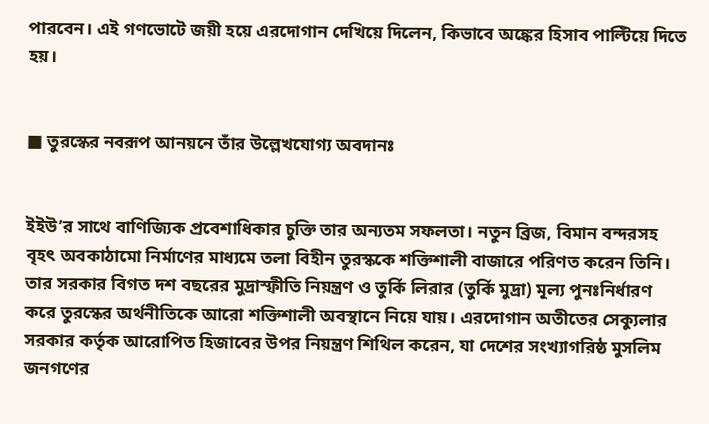পারবেন। এই গণভোটে জয়ী হয়ে এরদোগান দেখিয়ে দিলেন, কিভাবে অঙ্কের হিসাব পাল্টিয়ে দিতে হয়।


■ তুরস্কের নবরূপ আনয়নে তাঁর উল্লেখযোগ্য অবদানঃ


ইইউ’র সাথে বাণিজ্যিক প্রবেশাধিকার চুক্তি তার অন্যতম সফলতা। নতুন ব্রিজ, বিমান বন্দরসহ বৃহৎ অবকাঠামো নির্মাণের মাধ্যমে তলা বিহীন তুরস্ককে শক্তিশালী বাজারে পরিণত করেন তিনি। তার সরকার বিগত দশ বছরের মুদ্রাস্ফীতি নিয়ন্ত্রণ ও তুর্কি লিরার (তুর্কি মুদ্রা) মূল্য পুনঃনির্ধারণ করে তুরস্কের অর্থনীতিকে আরো শক্তিশালী অবস্থানে নিয়ে যায়। এরদোগান অতীতের সেক্যুলার সরকার কর্তৃক আরোপিত হিজাবের উপর নিয়ন্ত্রণ শিথিল করেন, যা দেশের সংখ্যাগরিষ্ঠ মুসলিম জনগণের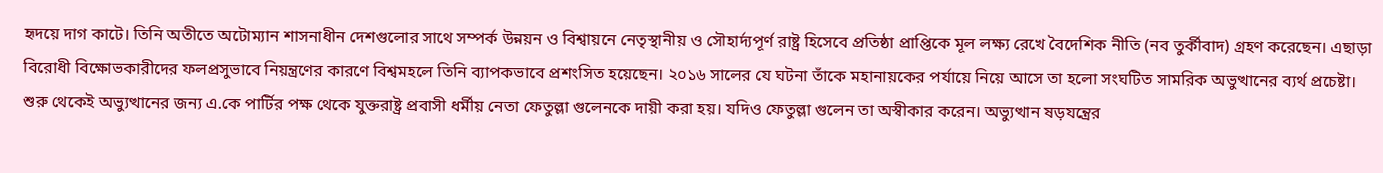হৃদয়ে দাগ কাটে। তিনি অতীতে অটোম্যান শাসনাধীন দেশগুলোর সাথে সম্পর্ক উন্নয়ন ও বিশ্বায়নে নেতৃস্থানীয় ও সৌহার্দ্যপূর্ণ রাষ্ট্র হিসেবে প্রতিষ্ঠা প্রাপ্তিকে মূল লক্ষ্য রেখে বৈদেশিক নীতি (নব তুর্কীবাদ) গ্রহণ করেছেন। এছাড়া বিরোধী বিক্ষোভকারীদের ফলপ্রসুভাবে নিয়ন্ত্রণের কারণে বিশ্বমহলে তিনি ব্যাপকভাবে প্রশংসিত হয়েছেন। ২০১৬ সালের যে ঘটনা তাঁকে মহানায়কের পর্যায়ে নিয়ে আসে তা হলো সংঘটিত সামরিক অভুত্থানের ব্যর্থ প্রচেষ্টা। শুরু থেকেই অভ্যুত্থানের জন্য এ.কে পার্টির পক্ষ থেকে যুক্তরাষ্ট্র প্রবাসী ধর্মীয় নেতা ফেতুল্লা গুলেনকে দায়ী করা হয়। যদিও ফেতুল্লা গুলেন তা অস্বীকার করেন। অভ্যুত্থান ষড়যন্ত্রের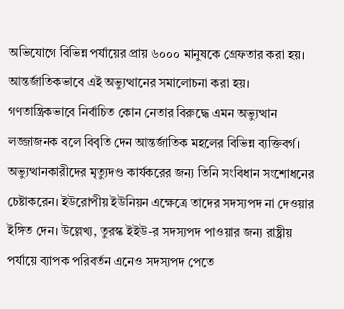অভিযোগে বিভিন্ন পর্যায়ের প্রায় ৬০০০ মানুষকে গ্রেফতার করা হয়। আন্তর্জাতিকভাবে এই অভ্যুত্থানের সমালোচনা করা হয়। গণতান্ত্রিকভাবে নির্বাচিত কোন নেতার বিরুদ্ধে এমন অভ্যুত্থান লজ্জাজনক বলে বিবৃতি দেন আন্তর্জাতিক মহলের বিভিন্ন ব্যক্তিবর্গ। অভ্যুত্থানকারীদের মৃত্যুদণ্ড কার্যকরের জন্য তিনি সংবিধান সংশোধনের চেষ্টাকরেন। ইউরোপীয় ইউনিয়ন এক্ষেত্রে তাদের সদস্যপদ না দেওয়ার ইঙ্গিত দেন। উল্লেখ্য, তুরস্ক ইইউ-র সদস্যপদ পাওয়ার জন্য রাষ্ট্রীয় পর্যায়ে ব্যাপক পরিবর্তন এনেও সদস্যপদ পেতে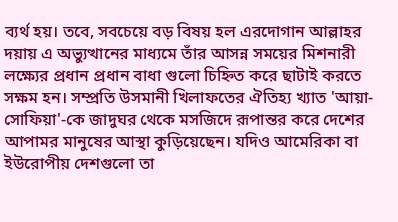ব্যর্থ হয়। তবে, সবচেয়ে বড় বিষয় হল এরদোগান আল্লাহর দয়ায় এ অভ্যুত্থানের মাধ্যমে তাঁর আসন্ন সময়ের মিশনারী লক্ষ্যের প্রধান প্রধান বাধা গুলো চিহ্নিত করে ছাটাই করতে সক্ষম হন। সম্প্রতি উসমানী খিলাফতের ঐতিহ্য খ্যাত 'আয়া-সোফিয়া'-কে জাদুঘর থেকে মসজিদে রূপান্তর করে দেশের আপামর মানুষের আস্থা কুড়িয়েছেন। যদিও আমেরিকা বা ইউরোপীয় দেশগুলো তা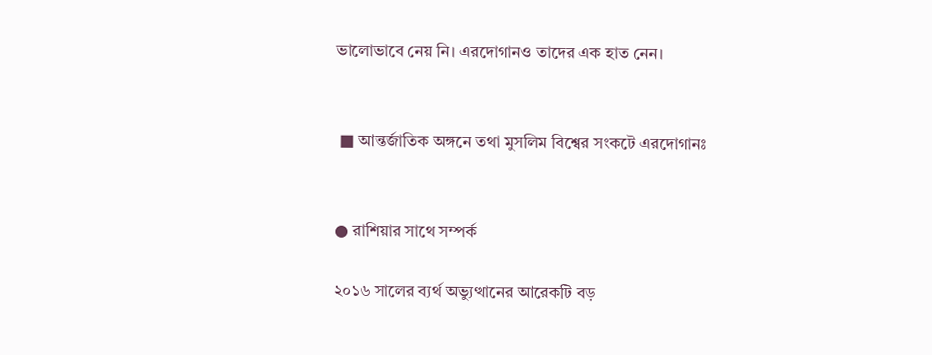ভালোভাবে নেয় নি। এরদোগান‌ও তাদের এক হাত নেন।


 ■ আন্তর্জাতিক অঙ্গনে তথা মুসলিম বিশ্বের সংকটে এরদোগানঃ


● রাশিয়ার সাথে সম্পর্ক

২০১৬ সালের ব্যর্থ অভ্যুত্থানের আরেকটি বড়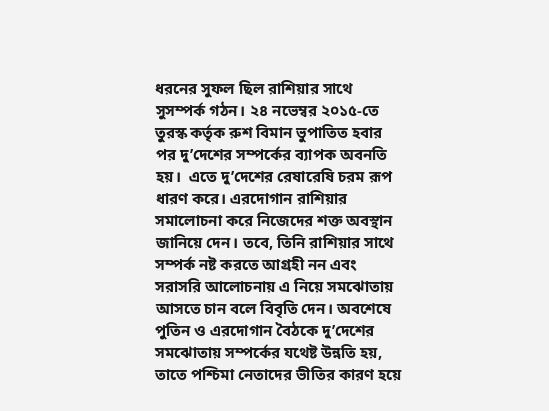ধরনের সুফল ছিল রাশিয়ার সাথে সুসম্পর্ক গঠন। ২৪ নভেম্বর ২০১৫-তে তুরস্ক কর্তৃক রুশ বিমান ভুপাতিত হবার পর দু’দেশের সম্পর্কের ব্যাপক অবনতি হয়।  এতে দু’দেশের রেষারেষি চরম রূপ ধারণ করে। এরদোগান রাশিয়ার সমালোচনা করে নিজেদের শক্ত অবস্থান জানিয়ে দেন। তবে, তিনি রাশিয়ার সাথে সম্পর্ক নষ্ট করতে আগ্রহী নন এবং সরাসরি আলোচনায় এ নিয়ে সমঝোতায় আসতে চান বলে বিবৃতি দেন। অবশেষে পুতিন ও এরদোগান বৈঠকে দু’দেশের সমঝোতায় সম্পর্কের যথেষ্ট উন্নতি হয়, তাতে পশ্চিমা নেতাদের ভীতির কারণ হয়ে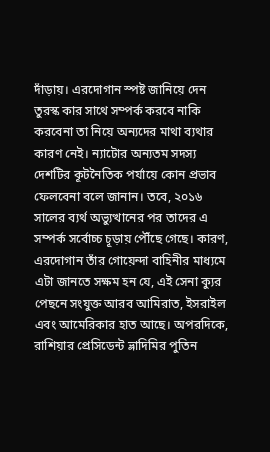দাঁড়ায়। এরদোগান স্পষ্ট জানিয়ে দেন তুরস্ক কার সাথে সম্পর্ক করবে নাকি করবেনা তা নিয়ে অন্যদের মাথা ব্যথার কারণ নেই। ন্যাটোর অন্যতম সদস্য দেশটির কূটনৈতিক পর্যায়ে কোন প্রভাব ফেলবেনা বলে জানান। তবে, ২০১৬ সালের ব্যর্থ অভ্যুত্থানের পর তাদের এ সম্পর্ক সর্বোচ্চ চূড়ায় পৌঁছে গেছে। কারণ, এরদোগান তাঁর গোয়েন্দা বাহিনীর মাধ্যমে এটা জানতে সক্ষম হন যে, এই সেনা ক্যুর পেছনে সংযুক্ত আরব আমিরাত, ইসরাইল এবং আমেরিকার হাত আছে। অপরদিকে, রাশিয়ার প্রেসিডেন্ট ভ্লাদিমির পুতিন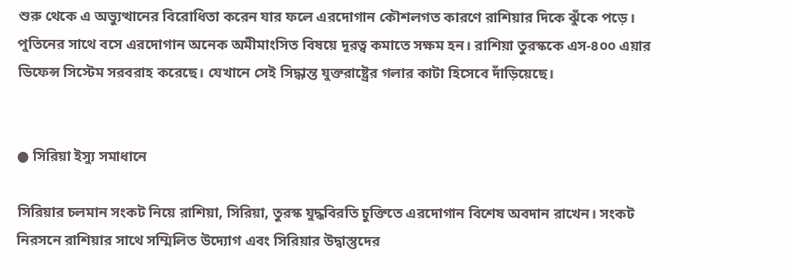শুরু থেকে এ অভ্যুত্থানের বিরোধিতা করেন যার ফলে এরদোগান কৌশলগত কারণে রাশিয়ার দিকে ঝুঁকে পড়ে। পুতিনের সাথে বসে এরদোগান অনেক অমীমাংসিত বিষয়ে দূরত্ব কমাতে সক্ষম হন। রাশিয়া তুরস্ককে এস-৪০০ এয়ার ডিফেন্স সিস্টেম সরবরাহ করেছে। যেখানে সেই সিদ্ধান্ত যুক্তরাষ্ট্রের গলার কাটা হিসেবে দাঁড়িয়েছে।


● সিরিয়া ইস্যু সমাধানে

সিরিয়ার চলমান সংকট নিয়ে রাশিয়া, সিরিয়া, তুরস্ক যুদ্ধবিরতি চুক্তিতে এরদোগান বিশেষ অবদান রাখেন। সংকট নিরসনে রাশিয়ার সাথে সম্মিলিত উদ্যোগ এবং সিরিয়ার উদ্বাস্তুদের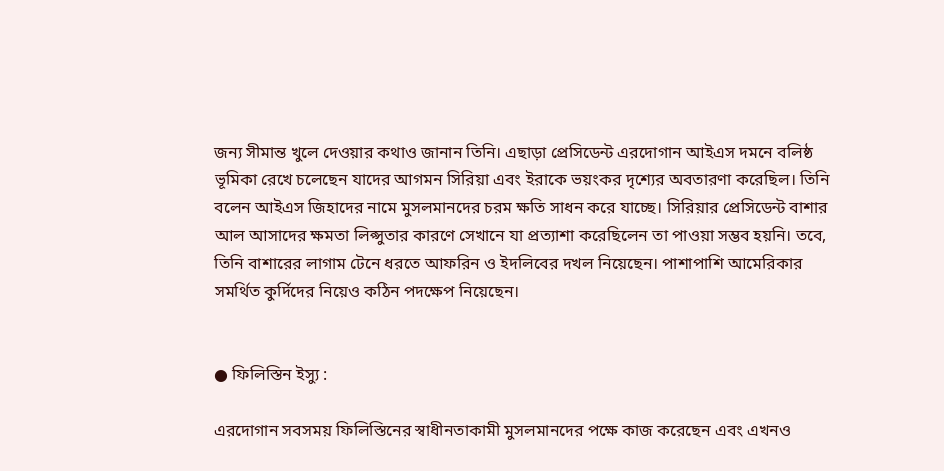জন্য সীমান্ত খুলে দেওয়ার কথাও জানান তিনি। এছাড়া প্রেসিডেন্ট এরদোগান আইএস দমনে বলিষ্ঠ ভূমিকা রেখে চলেছেন যাদের আগমন সিরিয়া এবং ইরাকে ভয়ংকর দৃশ্যের অবতারণা করেছিল। তিনি বলেন আইএস জিহাদের নামে মুসলমানদের চরম ক্ষতি সাধন করে যাচ্ছে। সিরিয়ার প্রেসিডেন্ট বাশার আল আসাদের ক্ষমতা লিপ্সুতার কারণে সেখানে যা প্রত্যাশা করেছিলেন তা পাওয়া সম্ভব হয়নি। তবে, তিনি বাশারের লাগাম টেনে ধরতে আফরিন ও ইদলিবের দখল নিয়েছেন। পাশাপাশি আমেরিকার সমর্থিত কুর্দিদের নিয়ে‌ও কঠিন পদক্ষেপ নিয়েছেন।


● ফিলিস্তিন ইস্যু :

এরদোগান সবসময় ফিলিস্তিনের স্বাধীনতাকামী মুসলমানদের পক্ষে কাজ করেছেন এবং এখন‌ও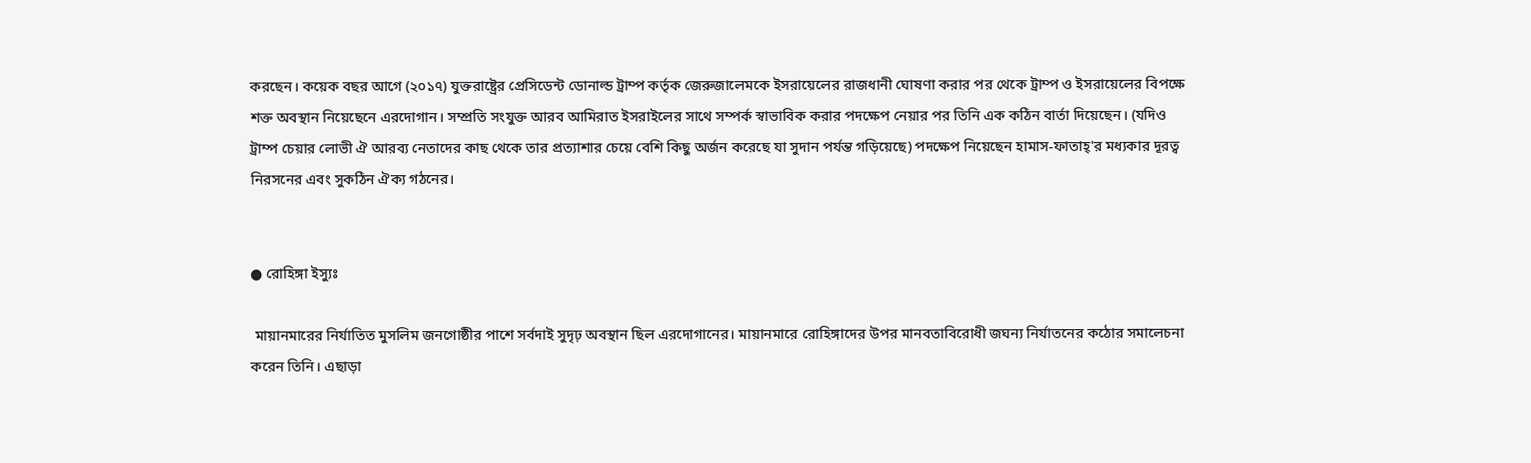করছেন। কয়েক বছর আগে (২০১৭) যুক্তরাষ্ট্রের প্রেসিডেন্ট ডোনাল্ড ট্রাম্প কর্তৃক জেরুজালেমকে ইসরায়েলের রাজধানী ঘোষণা করার পর থেকে ট্রাম্প ও ইসরায়েলের বিপক্ষে শক্ত অবস্থান নিয়েছেনে এরদোগান। সম্প্রতি সংযুক্ত আরব আমিরাত ইসরাইলের সাথে সম্পর্ক স্বাভাবিক করার পদক্ষেপ নেয়ার পর তিনি এক কঠিন বার্তা দিয়েছেন। (যদিও ট্রাম্প চেয়ার লোভী ঐ আরব্য নেতাদের কাছ থেকে তার প্রত্যাশার চেয়ে বেশি কিছু অর্জন করেছে যা সুদান পর্যন্ত গড়িয়ে‌ছে) পদক্ষেপ নিয়েছেন হামাস-ফাতাহ্'র মধ্যকার দূরত্ব নিরসনের এবং সুকঠিন ঐক্য গঠনের।


● রোহিঙ্গা ইস্যুঃ

 মায়ানমারের নির্যাতিত মুসলিম জনগোষ্ঠীর পাশে সর্বদাই সুদৃঢ় অবস্থান ছিল এরদোগানের। মায়ানমারে রোহিঙ্গাদের উপর মানবতাবিরোধী জঘন্য নির্যাতনের কঠোর সমালেচনা করেন তিনি। এছাড়া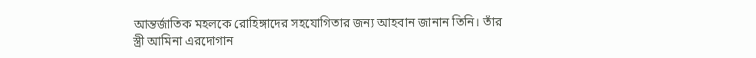আন্তর্জাতিক মহলকে রোহিঙ্গাদের সহযোগিতার জন্য আহবান জানান তিনি। তাঁর স্ত্রী আমিনা এরদোগান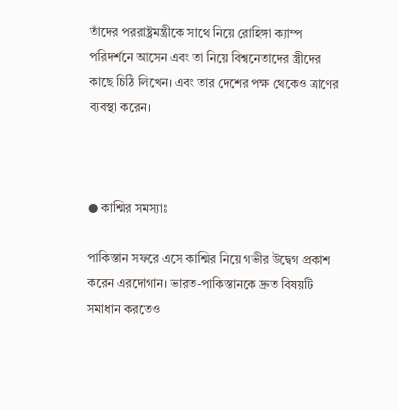তাঁদের পররাষ্ট্রমন্ত্রীকে সাথে নিয়ে রোহিঙ্গা ক্যাম্প পরিদর্শনে আসেন এবং তা নিয়ে বিশ্বনেতাদের স্ত্রীদের কাছে চিঠি লিখেন। এবং তার দেশের পক্ষ থেকে‌ও ত্রাণের ব্যবস্থা করেন।



● কাশ্মির সমস্যাঃ

পাকিস্তান সফরে এসে কাশ্মির নিয়ে গভীর উদ্বেগ প্রকাশ করেন এরদোগান। ভারত-পাকিস্তানকে দ্রুত বিষয়টি সমাধান করতেও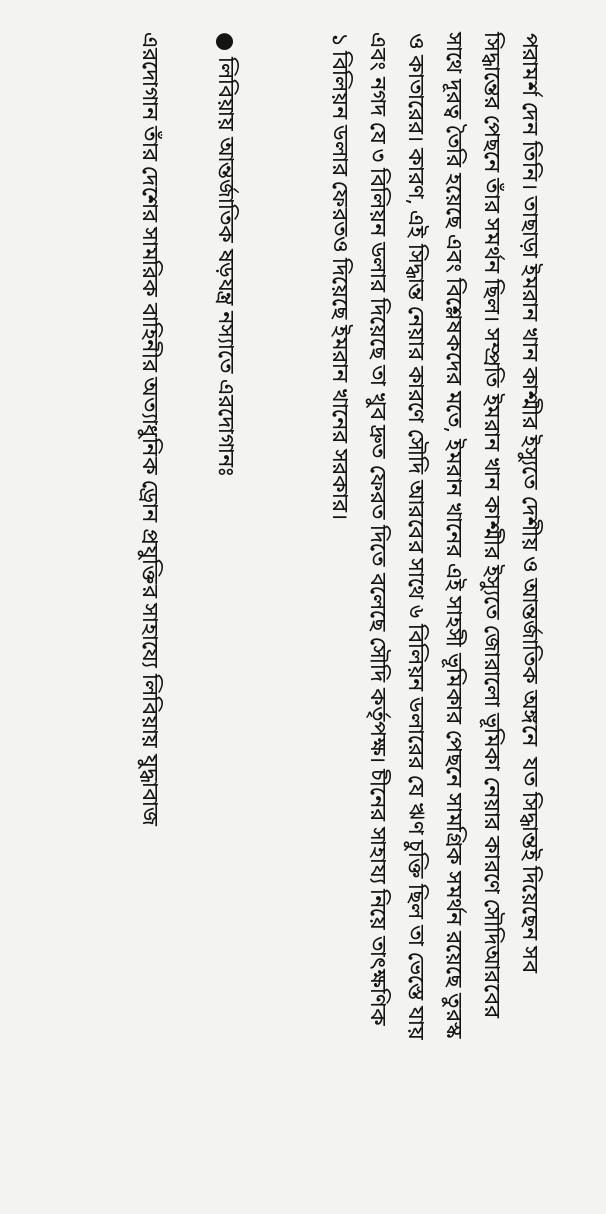পরামর্শ দেন তিনি। তাছাড়া ইমরান খান কাশ্মীর ইস্যুতে দেশীয় ও আন্তর্জাতিক অঙ্গনে  যত সিদ্ধান্ত‌ই দিয়েছেন সব সিদ্ধান্তের পেছনে তাঁর সমর্থন ছিল। সম্প্রতি ইমরান খান কাশ্মীর ইস্যুতে জোরালো ভূমিকা নেয়ার কারণে সৌদিআরবের সাথে দূরত্ব তৈরি হয়েছে এবং বিশ্লেষকদের মতে, ইমরান খানের এই সাহসী ভূমিকার পেছনে সামগ্রিক সমর্থন রয়েছে তুরস্ক ও কাতারের। কারণ, এই সিদ্ধান্ত নেয়ার কারণে সৌদি আরবের সাথে ৬ বিলিয়ন ডলারের যে ঋণ চুক্তি ছিল তা ভেস্তে যায় এবং নগদ যে ৩ বিলিয়ন ডলার দিয়েছে তা খুব দ্রুত ফেরত দিতে বলেছে সৌদি কর্তৃপক্ষ। চীনের সাহায্য নিয়ে তাৎক্ষণিক ১ বিলিয়ন ডলার ফেরত‌ও দিয়েছে ইমরান খানের সরকার।


● লিবিয়ায় আন্তর্জাতিক ষড়যন্ত্র নস্যাতে এরদোগানঃ

এরদোগান তাঁর দেশের সামরিক বাহিনীর অত্যাধুনিক ড্রোন প্রযুক্তির সাহায্যে লিবিয়ায় যুদ্ধাবাজ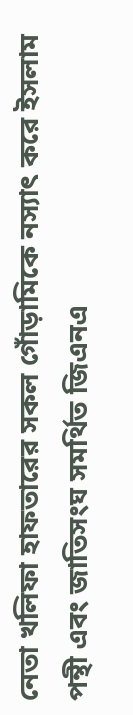নেতা খলিফা হাফতারের সকল গোঁড়ামিকে নস্যাৎ করে ইসলাম পন্থী এবং জাতিসংঘ সমর্থিত জিএন‌এ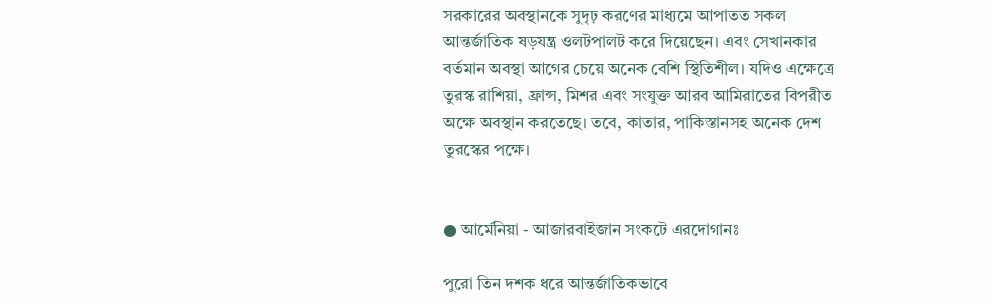সরকারের অবস্থানকে সুদৃঢ় করণের মাধ্যমে আপাতত সকল আন্তর্জাতিক ষড়যন্ত্র ওলটপালট করে দিয়েছেন। এবং সেখানকার বর্তমান অবস্থা আগের চেয়ে অনেক বেশি স্থিতিশীল। যদিও এক্ষেত্রে তুরস্ক রাশিয়া, ফ্রান্স, মিশর এবং সংযুক্ত আরব আমিরাতের বিপরীত অক্ষে অবস্থান করতেছে। তবে, কাতার, পাকিস্তানসহ অনেক দেশ তুরস্কের পক্ষে।


● আর্মেনিয়া - আজারবাইজান সংকটে এরদোগানঃ

পুরো তিন দশক ধরে আন্তর্জাতিক‌ভাবে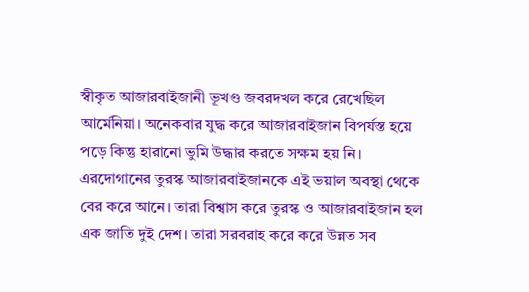স্বীকৃত আজারবাইজানী ভূখণ্ড জবরদখল করে রেখেছিল আর্মেনিয়া। অনেক‌বার যুদ্ধ করে আজারবাইজান বিপর্যস্ত হয়ে পড়ে কিন্তু হারানো ভুমি উদ্ধার করতে সক্ষম হয় নি। এরদোগানের তুরস্ক আজারবাইজানকে এই ভয়াল অবস্থা থেকে বের করে আনে। তারা বিশ্বাস করে তুরস্ক ও আজারবাইজান হল এক জাতি দুই দেশ। তারা সরবরাহ করে করে উন্নত সব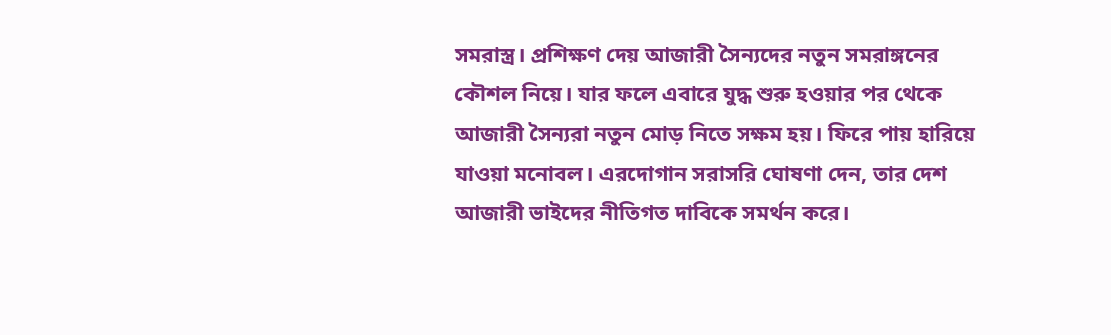সমরাস্ত্র। প্রশিক্ষণ দেয় আজারী সৈন্যদের নতুন সমরাঙ্গনের কৌশল নিয়ে। যার ফলে এবারে যুদ্ধ শুরু হ‌ওয়ার পর থেকে আজারী সৈন্য‌রা নতুন মোড় নিতে সক্ষম হয়। ফিরে পায় হারিয়ে যাওয়া মনোবল। এরদোগান সরাসরি ঘোষণা দেন, তার দেশ আজারী ভাইদের নীতিগত দাবিকে সমর্থন করে।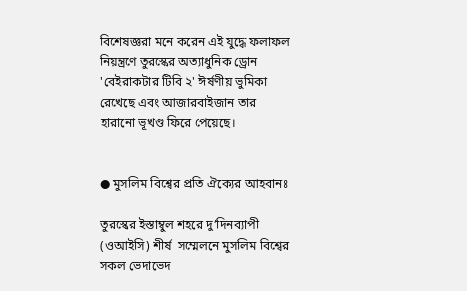বিশেষজ্ঞরা মনে করেন এই যুদ্ধে ফলাফল নিয়ন্ত্রণে তুরস্কের অত্যাধুনিক ড্রোন 'বেইরাকটার টিবি ২' ঈর্ষণীয় ভুমিকা রেখেছে এবং আজারবাইজান তার হারানো ভূখণ্ড ফিরে পেয়েছে।


● মুসলিম বিশ্বের প্রতি ঐক্যের আহবানঃ

তুরস্কের ইস্তাম্বুল শহরে দু’দিনব্যাপী (ওআইসি) শীর্ষ  সম্মেলনে মুসলিম বিশ্বের সকল ভেদাভেদ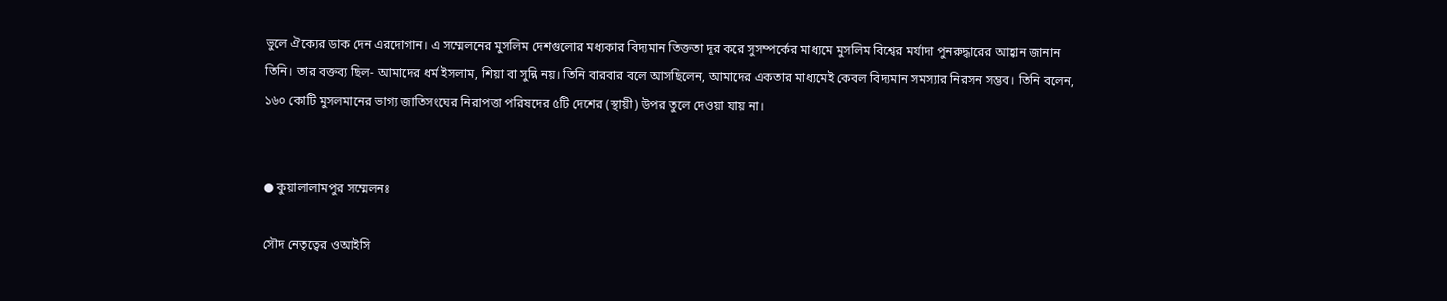ভুলে ঐক্যের ডাক দেন এরদোগান। এ সম্মেলনের মুসলিম দেশগুলোর মধ্যকার বিদ্যমান তিক্ততা দূর করে সুসম্পর্কের মাধ্যমে মুসলিম বিশ্বের মর্যাদা পুনরুদ্ধারের আহ্বান জানান তিনি। তার বক্তব্য ছিল- আমাদের ধর্ম ইসলাম, শিয়া বা সুন্নি নয়। তিনি বারবার বলে আসছিলেন, আমাদের একতার মাধ্যমেই কেবল বিদ্যমান সমস্যার নিরসন সম্ভব। তিনি বলেন, ১৬০ কোটি মুসলমানের ভাগ্য জাতিসংঘের নিরাপত্তা পরিষদের ৫টি দেশের (স্থায়ী) উপর তুলে দেওয়া যায় না।


● কুয়ালালামপুর সম্মেলনঃ

সৌদ নেতৃত্বের ওআইসি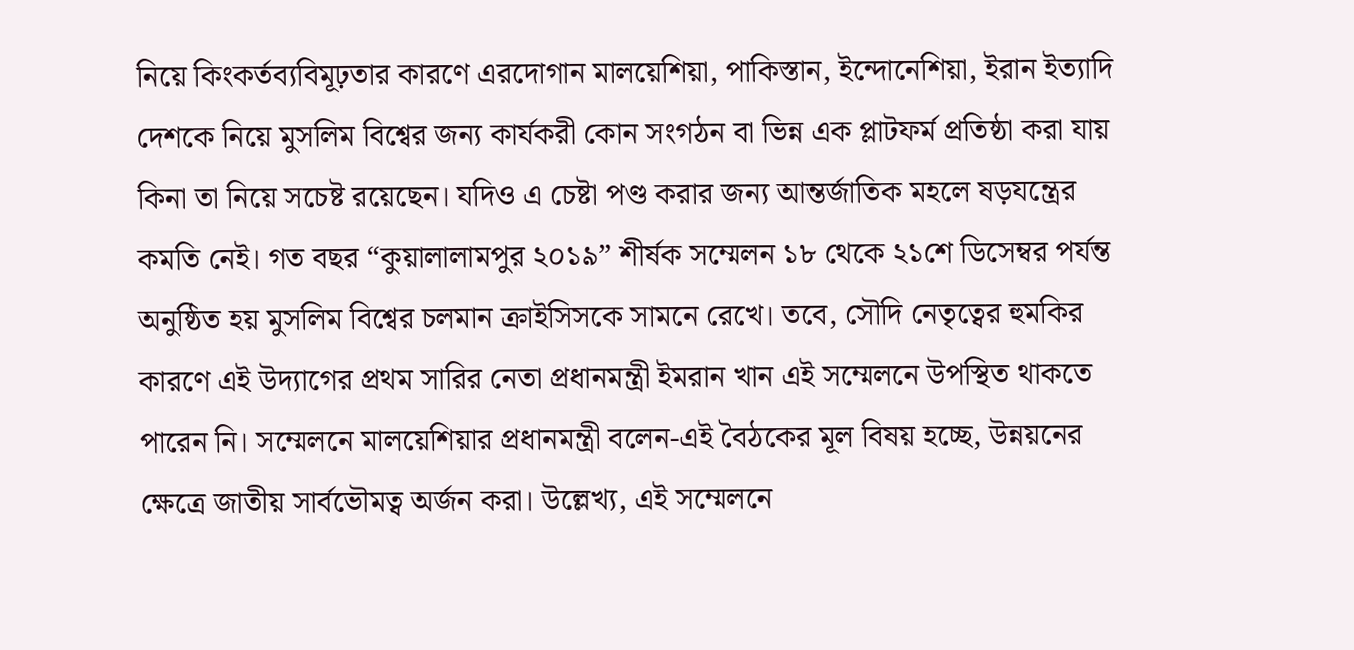নিয়ে কিংকর্তব্যবিমূঢ়তার কারণে এরদোগান মালয়েশিয়া, পাকিস্তান, ইন্দোনেশিয়া, ইরান ইত্যাদি দেশকে নিয়ে মুসলিম বিশ্বের জন্য কার্যকরী কোন সংগঠন বা ভিন্ন এক প্লাটফর্ম প্রতিষ্ঠা করা যায় কিনা তা নিয়ে সচেষ্ট রয়েছেন। যদিও এ চেষ্টা পণ্ড করার জন্য আন্তর্জাতিক মহলে ষড়যন্ত্রের কমতি নেই। গত বছর “কুয়ালালামপুর ২০১৯” শীর্ষক সম্মেলন ১৮ থেকে ২১শে ডিসেম্বর পর্যন্ত অনুষ্ঠিত হয় মুসলিম বিশ্বের চলমান ক্রাইসিসকে সামনে রেখে। তবে, সৌদি নেতৃত্বের হুমকির কারণে এই উদ্যাগের প্রথম সারির নেতা প্রধানমন্ত্রী ইমরান খান এই সম্মেলনে উপস্থিত থাকতে পারেন নি। সম্মেলনে মালয়েশিয়ার প্রধানমন্ত্রী বলেন-এই বৈঠকের মূল বিষয় হচ্ছে, উন্নয়নের ক্ষেত্রে জাতীয় সার্বভৌমত্ব অর্জন করা। উল্লেখ্য, এই সম্মেলনে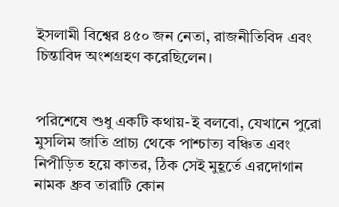ইসলামী বিশ্বের ৪৫০ জন নেতা, রাজনীতিবিদ এবং চিন্তাবিদ অংশগ্রহণ করেছিলেন।


পরিশেষে শুধু একটি কথায়‌-ই বলবো, যেখানে পুরো মুসলিম জাতি প্রাচ্য থেকে পাশ্চাত্য বঞ্চিত এবং নিপীড়িত হয়ে কাতর, ঠিক সেই মুহূর্তে এরদোগান নামক ধ্রুব তারাটি কোন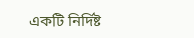একটি নির্দিষ্ট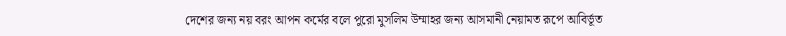দেশের জন্য নয় বরং আপন কর্মের বলে পুরো মুসলিম উম্মাহর জন্য আসমানী নেয়ামত রূপে আবির্ভূত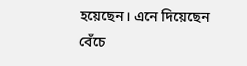হয়েছেন। এনে দিয়েছেন বেঁচে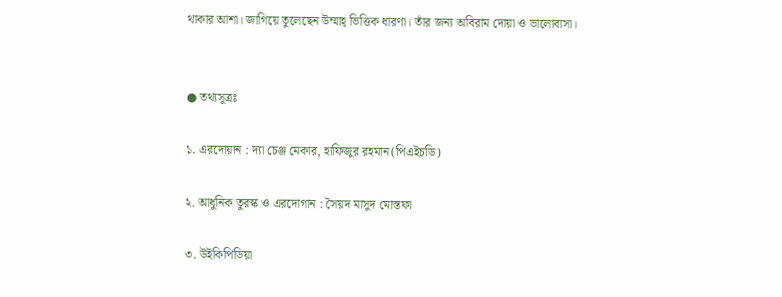থাকার আশা। জাগিয়ে তুলেছেন উম্মাহ্ ভিত্তিক ধারণা। তাঁর জন্য অবিরাম দোয়া ও ভালোবাসা।


● তথ্য‌সূত্রঃ

১. এরদোয়ান : দ্যা চেঞ্জ মেকার, হাফিজুর রহমান(পিএইচডি)

২. আধুনিক তুরস্ক ও এরদোগান : সৈয়দ মাসুদ মোস্তফা

৩. উইকিপিডিয়া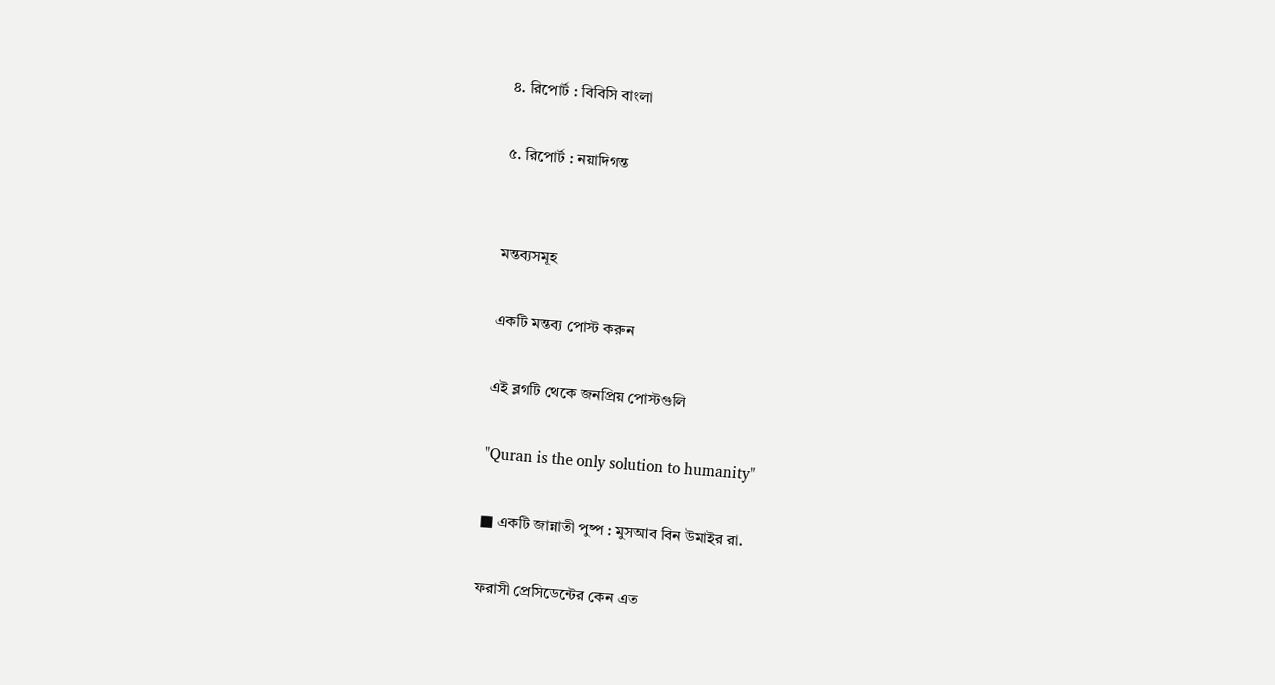৪. রিপোর্ট‌ : বিবিসি বাংলা

৫. রিপোর্ট : নয়াদিগন্ত


মন্তব্যসমূহ

একটি মন্তব্য পোস্ট করুন

এই ব্লগটি থেকে জনপ্রিয় পোস্টগুলি

"Quran is the only solution to humanity"

■ একটি জান্নাতী পুষ্প : মুস‌আব বিন উমাইর রা.

ফরাসী প্রেসিডেন্টের কেন এত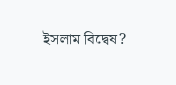ইসলাম বিদ্বেষ?